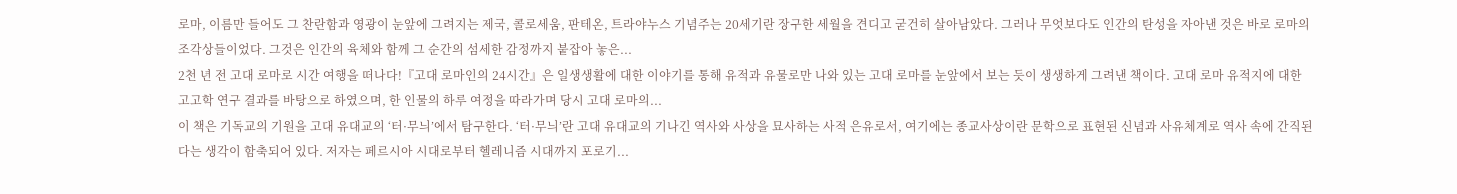로마, 이름만 들어도 그 찬란함과 영광이 눈앞에 그려지는 제국, 콜로세움, 판테온, 트라야누스 기념주는 20세기란 장구한 세월을 견디고 굳건히 살아남았다. 그러나 무엇보다도 인간의 탄성을 자아낸 것은 바로 로마의 조각상들이었다. 그것은 인간의 육체와 함께 그 순간의 섬세한 감정까지 붙잡아 놓은...
2천 년 전 고대 로마로 시간 여행을 떠나다!『고대 로마인의 24시간』은 일생생활에 대한 이야기를 통해 유적과 유물로만 나와 있는 고대 로마를 눈앞에서 보는 듯이 생생하게 그려낸 책이다. 고대 로마 유적지에 대한 고고학 연구 결과를 바탕으로 하였으며, 한 인물의 하루 여정을 따라가며 당시 고대 로마의...
이 책은 기독교의 기원을 고대 유대교의 ‘터·무늬’에서 탐구한다. ‘터·무늬’란 고대 유대교의 기나긴 역사와 사상을 묘사하는 사적 은유로서, 여기에는 종교사상이란 문학으로 표현된 신념과 사유체계로 역사 속에 간직된다는 생각이 함축되어 있다. 저자는 페르시아 시대로부터 헬레니즘 시대까지 포로기...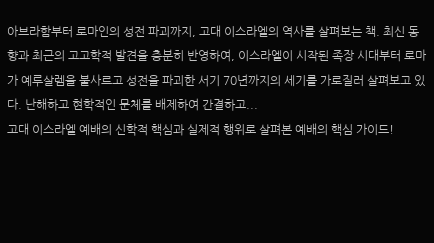아브라함부터 로마인의 성전 파괴까지, 고대 이스라엘의 역사를 살펴보는 책. 최신 동향과 최근의 고고학적 발견을 충분히 반영하여, 이스라엘이 시작된 족장 시대부터 로마가 예루살렘을 불사르고 성전을 파괴한 서기 70년까지의 세기를 가로질러 살펴보고 있다. 난해하고 현학적인 문체를 배제하여 간결하고...
고대 이스라엘 예배의 신학적 핵심과 실제적 행위로 살펴본 예배의 핵심 가이드!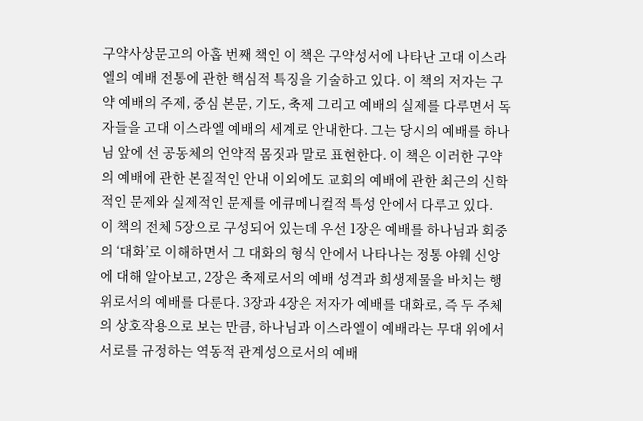구약사상문고의 아홉 번째 책인 이 책은 구약성서에 나타난 고대 이스라엘의 예배 전통에 관한 핵심적 특징을 기술하고 있다. 이 책의 저자는 구약 예배의 주제, 중심 본문, 기도, 축제 그리고 예배의 실제를 다루면서 독자들을 고대 이스라엘 예배의 세계로 안내한다. 그는 당시의 예배를 하나님 앞에 선 공동체의 언약적 몸짓과 말로 표현한다. 이 책은 이러한 구약의 예배에 관한 본질적인 안내 이외에도 교회의 예배에 관한 최근의 신학적인 문제와 실제적인 문제를 에큐메니컬적 특성 안에서 다루고 있다.
이 책의 전체 5장으로 구성되어 있는데 우선 1장은 예배를 하나님과 회중의 ‘대화’로 이해하면서 그 대화의 형식 안에서 나타나는 정통 야웨 신앙에 대해 알아보고, 2장은 축제로서의 예배 성격과 희생제물을 바치는 행위로서의 예배를 다룬다. 3장과 4장은 저자가 예배를 대화로, 즉 두 주체의 상호작용으로 보는 만큼, 하나님과 이스라엘이 예배라는 무대 위에서 서로를 규정하는 역동적 관계성으로서의 예배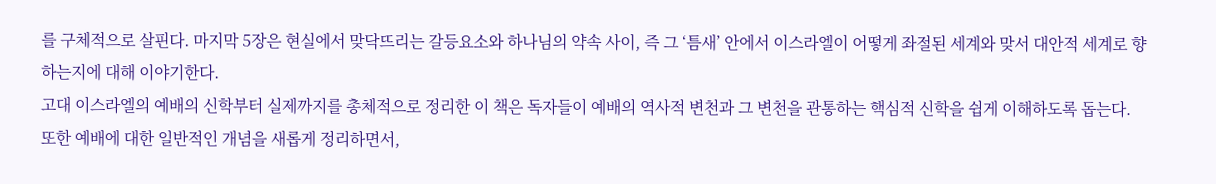를 구체적으로 살핀다. 마지막 5장은 현실에서 맞닥뜨리는 갈등요소와 하나님의 약속 사이, 즉 그 ‘틈새’ 안에서 이스라엘이 어떻게 좌절된 세계와 맞서 대안적 세계로 향하는지에 대해 이야기한다.
고대 이스라엘의 예배의 신학부터 실제까지를 총체적으로 정리한 이 책은 독자들이 예배의 역사적 변천과 그 변천을 관통하는 핵심적 신학을 쉽게 이해하도록 돕는다. 또한 예배에 대한 일반적인 개념을 새롭게 정리하면서,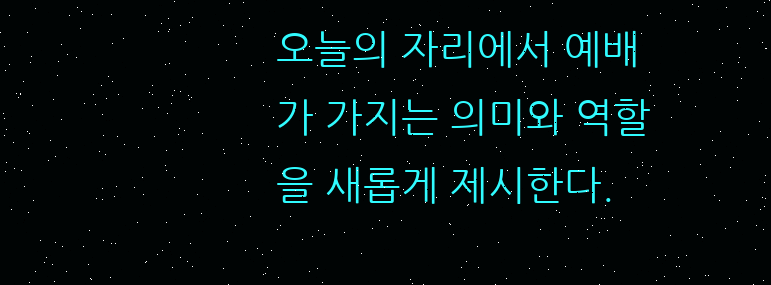오늘의 자리에서 예배가 가지는 의미와 역할을 새롭게 제시한다.